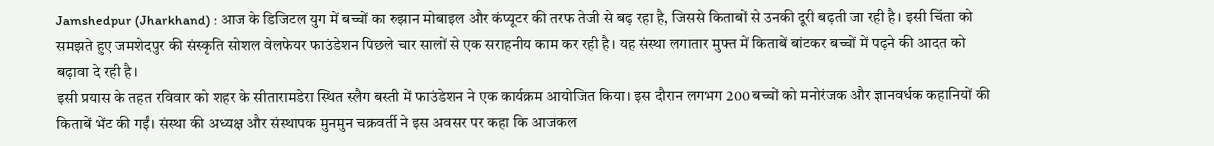Jamshedpur (Jharkhand) : आज के डिजिटल युग में बच्चों का रुझान मोबाइल और कंप्यूटर की तरफ तेजी से बढ़ रहा है, जिससे किताबों से उनकी दूरी बढ़ती जा रही है। इसी चिंता को समझते हुए जमशेदपुर की संस्कृति सोशल वेलफेयर फाउंडेशन पिछले चार सालों से एक सराहनीय काम कर रही है। यह संस्था लगातार मुफ्त में किताबें बांटकर बच्चों में पढ़ने की आदत को बढ़ावा दे रही है।
इसी प्रयास के तहत रविवार को शहर के सीतारामडेरा स्थित स्लैग बस्ती में फाउंडेशन ने एक कार्यक्रम आयोजित किया। इस दौरान लगभग 200 बच्चों को मनोरंजक और ज्ञानवर्धक कहानियों की किताबें भेंट की गईं। संस्था की अध्यक्ष और संस्थापक मुनमुन चक्रवर्ती ने इस अवसर पर कहा कि आजकल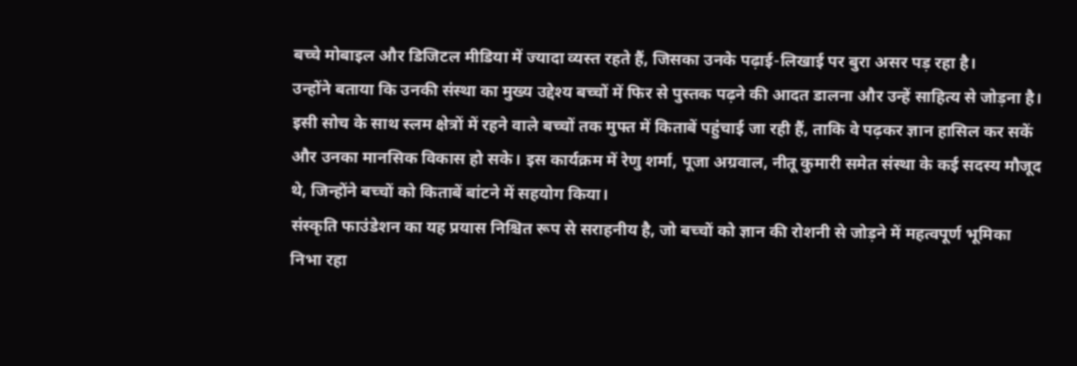बच्चे मोबाइल और डिजिटल मीडिया में ज्यादा व्यस्त रहते हैं, जिसका उनके पढ़ाई-लिखाई पर बुरा असर पड़ रहा है।
उन्होंने बताया कि उनकी संस्था का मुख्य उद्देश्य बच्चों में फिर से पुस्तक पढ़ने की आदत डालना और उन्हें साहित्य से जोड़ना है। इसी सोच के साथ स्लम क्षेत्रों में रहने वाले बच्चों तक मुफ्त में किताबें पहुंचाई जा रही हैं, ताकि वे पढ़कर ज्ञान हासिल कर सकें और उनका मानसिक विकास हो सके। इस कार्यक्रम में रेणु शर्मा, पूजा अग्रवाल, नीतू कुमारी समेत संस्था के कई सदस्य मौजूद थे, जिन्होंने बच्चों को किताबें बांटने में सहयोग किया।
संस्कृति फाउंडेशन का यह प्रयास निश्चित रूप से सराहनीय है, जो बच्चों को ज्ञान की रोशनी से जोड़ने में महत्वपूर्ण भूमिका निभा रहा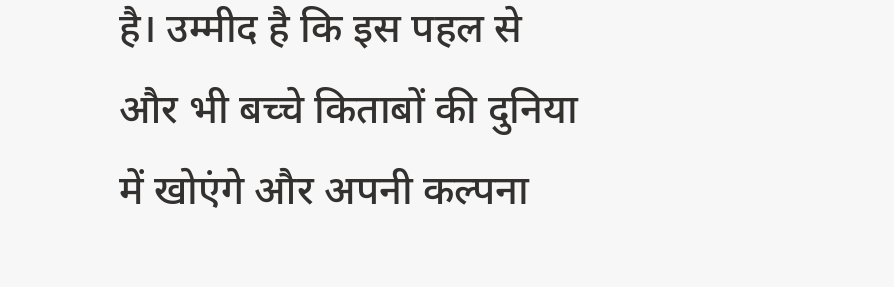है। उम्मीद है कि इस पहल से और भी बच्चे किताबों की दुनिया में खोएंगे और अपनी कल्पना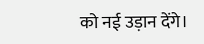को नई उड़ान देंगे।